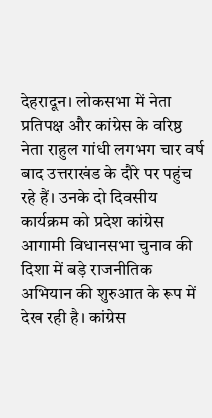देहरादून। लोकसभा में नेता प्रतिपक्ष और कांग्रेस के वरिष्ठ नेता राहुल गांधी लगभग चार वर्ष बाद उत्तराखंड के दौरे पर पहुंच रहे हैं। उनके दो दिवसीय कार्यक्रम को प्रदेश कांग्रेस आगामी विधानसभा चुनाव की दिशा में बड़े राजनीतिक अभियान की शुरुआत के रूप में देख रही है। कांग्रेस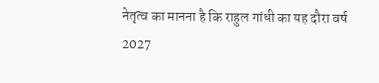नेतृत्व का मानना है कि राहुल गांधी का यह दौरा वर्ष 2027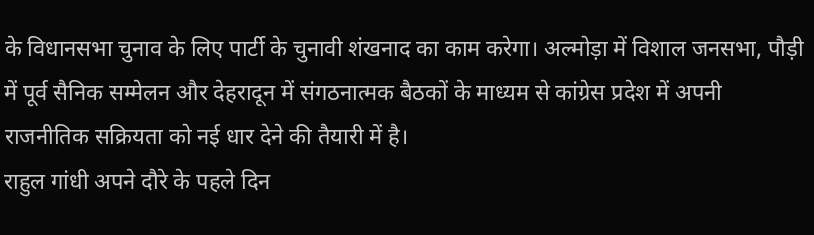के विधानसभा चुनाव के लिए पार्टी के चुनावी शंखनाद का काम करेगा। अल्मोड़ा में विशाल जनसभा, पौड़ी में पूर्व सैनिक सम्मेलन और देहरादून में संगठनात्मक बैठकों के माध्यम से कांग्रेस प्रदेश में अपनी राजनीतिक सक्रियता को नई धार देने की तैयारी में है।
राहुल गांधी अपने दौरे के पहले दिन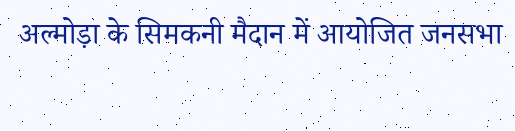अल्मोड़ा के सिमकनी मैदान में आयोजित जनसभा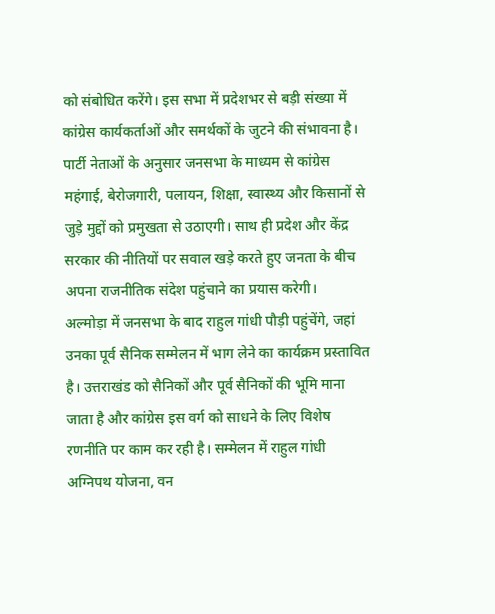को संबोधित करेंगे। इस सभा में प्रदेशभर से बड़ी संख्या में कांग्रेस कार्यकर्ताओं और समर्थकों के जुटने की संभावना है। पार्टी नेताओं के अनुसार जनसभा के माध्यम से कांग्रेस महंगाई, बेरोजगारी, पलायन, शिक्षा, स्वास्थ्य और किसानों से जुड़े मुद्दों को प्रमुखता से उठाएगी। साथ ही प्रदेश और केंद्र सरकार की नीतियों पर सवाल खड़े करते हुए जनता के बीच अपना राजनीतिक संदेश पहुंचाने का प्रयास करेगी।
अल्मोड़ा में जनसभा के बाद राहुल गांधी पौड़ी पहुंचेंगे, जहां उनका पूर्व सैनिक सम्मेलन में भाग लेने का कार्यक्रम प्रस्तावित है। उत्तराखंड को सैनिकों और पूर्व सैनिकों की भूमि माना जाता है और कांग्रेस इस वर्ग को साधने के लिए विशेष रणनीति पर काम कर रही है। सम्मेलन में राहुल गांधी अग्निपथ योजना, वन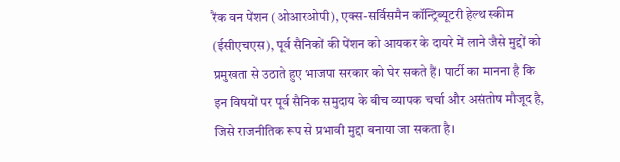रैंक वन पेंशन (ओआरओपी), एक्स-सर्विसमैन कॉन्ट्रिब्यूटरी हेल्थ स्कीम (ईसीएचएस), पूर्व सैनिकों की पेंशन को आयकर के दायरे में लाने जैसे मुद्दों को प्रमुखता से उठाते हुए भाजपा सरकार को घेर सकते हैं। पार्टी का मानना है कि इन विषयों पर पूर्व सैनिक समुदाय के बीच व्यापक चर्चा और असंतोष मौजूद है, जिसे राजनीतिक रूप से प्रभावी मुद्दा बनाया जा सकता है।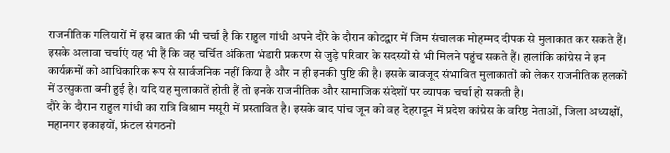राजनीतिक गलियारों में इस बात की भी चर्चा है कि राहुल गांधी अपने दौरे के दौरान कोटद्वार में जिम संचालक मोहम्मद दीपक से मुलाकात कर सकते हैं। इसके अलावा चर्चाएं यह भी हैं कि वह चर्चित अंकिता भंडारी प्रकरण से जुड़े परिवार के सदस्यों से भी मिलने पहुंच सकते हैं। हालांकि कांग्रेस ने इन कार्यक्रमों को आधिकारिक रूप से सार्वजनिक नहीं किया है और न ही इनकी पुष्टि की है। इसके बावजूद संभावित मुलाकातों को लेकर राजनीतिक हलकों में उत्सुकता बनी हुई है। यदि यह मुलाकातें होती हैं तो इनके राजनीतिक और सामाजिक संदेशों पर व्यापक चर्चा हो सकती है।
दौरे के दौरान राहुल गांधी का रात्रि विश्राम मसूरी में प्रस्तावित है। इसके बाद पांच जून को वह देहरादून में प्रदेश कांग्रेस के वरिष्ठ नेताओं, जिला अध्यक्षों, महानगर इकाइयों, फ्रंटल संगठनों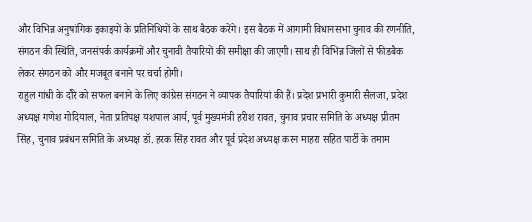और विभिन्न अनुषांगिक इकाइयों के प्रतिनिधियों के साथ बैठक करेंगे। इस बैठक में आगामी विधानसभा चुनाव की रणनीति, संगठन की स्थिति, जनसंपर्क कार्यक्रमों और चुनावी तैयारियों की समीक्षा की जाएगी। साथ ही विभिन्न जिलों से फीडबैक लेकर संगठन को और मजबूत बनाने पर चर्चा होगी।
राहुल गांधी के दौरे को सफल बनाने के लिए कांग्रेस संगठन ने व्यापक तैयारियां की हैं। प्रदेश प्रभारी कुमारी सैलजा, प्रदेश अध्यक्ष गणेश गोदियाल, नेता प्रतिपक्ष यशपाल आर्य, पूर्व मुख्यमंत्री हरीश रावत, चुनाव प्रचार समिति के अध्यक्ष प्रीतम सिंह, चुनाव प्रबंधन समिति के अध्यक्ष डॉ. हरक सिंह रावत और पूर्व प्रदेश अध्यक्ष करन माहरा सहित पार्टी के तमाम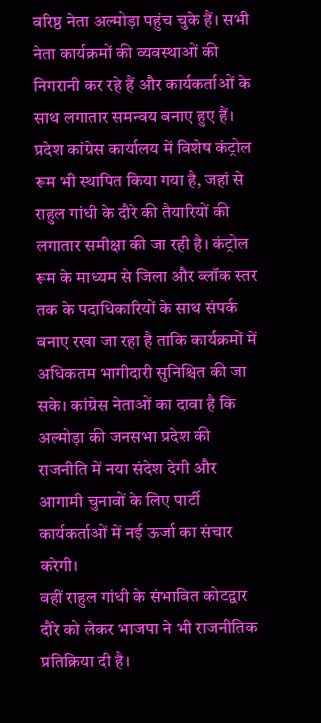वरिष्ठ नेता अल्मोड़ा पहुंच चुके हैं। सभी नेता कार्यक्रमों की व्यवस्थाओं की निगरानी कर रहे हैं और कार्यकर्ताओं के साथ लगातार समन्वय बनाए हुए हैं।
प्रदेश कांग्रेस कार्यालय में विशेष कंट्रोल रूम भी स्थापित किया गया है, जहां से राहुल गांधी के दौरे की तैयारियों की लगातार समीक्षा की जा रही है। कंट्रोल रूम के माध्यम से जिला और ब्लॉक स्तर तक के पदाधिकारियों के साथ संपर्क बनाए रखा जा रहा है ताकि कार्यक्रमों में अधिकतम भागीदारी सुनिश्चित की जा सके। कांग्रेस नेताओं का दावा है कि अल्मोड़ा की जनसभा प्रदेश की राजनीति में नया संदेश देगी और आगामी चुनावों के लिए पार्टी कार्यकर्ताओं में नई ऊर्जा का संचार करेगी।
वहीं राहुल गांधी के संभावित कोटद्वार दौरे को लेकर भाजपा ने भी राजनीतिक प्रतिक्रिया दी है।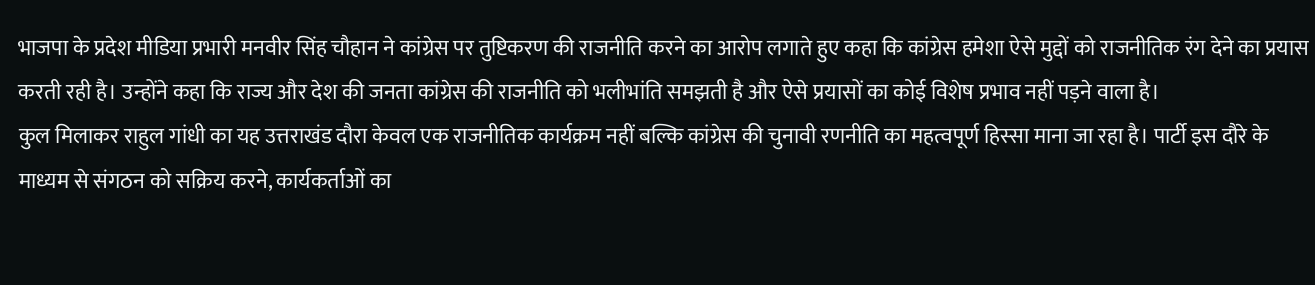भाजपा के प्रदेश मीडिया प्रभारी मनवीर सिंह चौहान ने कांग्रेस पर तुष्टिकरण की राजनीति करने का आरोप लगाते हुए कहा कि कांग्रेस हमेशा ऐसे मुद्दों को राजनीतिक रंग देने का प्रयास करती रही है। उन्होंने कहा कि राज्य और देश की जनता कांग्रेस की राजनीति को भलीभांति समझती है और ऐसे प्रयासों का कोई विशेष प्रभाव नहीं पड़ने वाला है।
कुल मिलाकर राहुल गांधी का यह उत्तराखंड दौरा केवल एक राजनीतिक कार्यक्रम नहीं बल्कि कांग्रेस की चुनावी रणनीति का महत्वपूर्ण हिस्सा माना जा रहा है। पार्टी इस दौरे के माध्यम से संगठन को सक्रिय करने, कार्यकर्ताओं का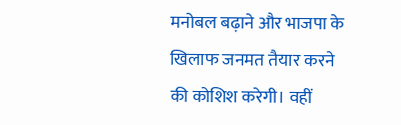मनोबल बढ़ाने और भाजपा के खिलाफ जनमत तैयार करने की कोशिश करेगी। वहीं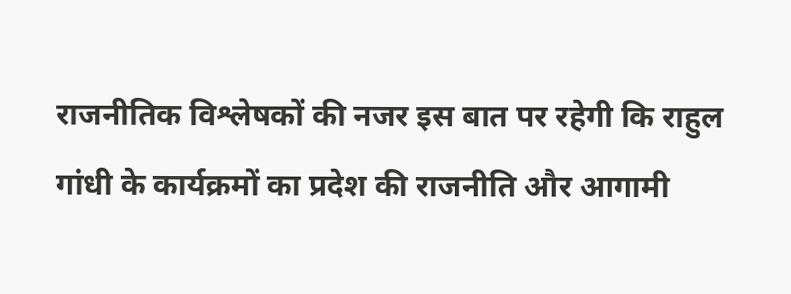राजनीतिक विश्लेषकों की नजर इस बात पर रहेगी कि राहुल गांधी के कार्यक्रमों का प्रदेश की राजनीति और आगामी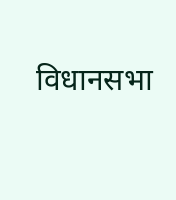विधानसभा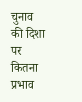चुनाव की दिशा पर कितना प्रभाव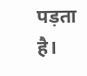पड़ता है।